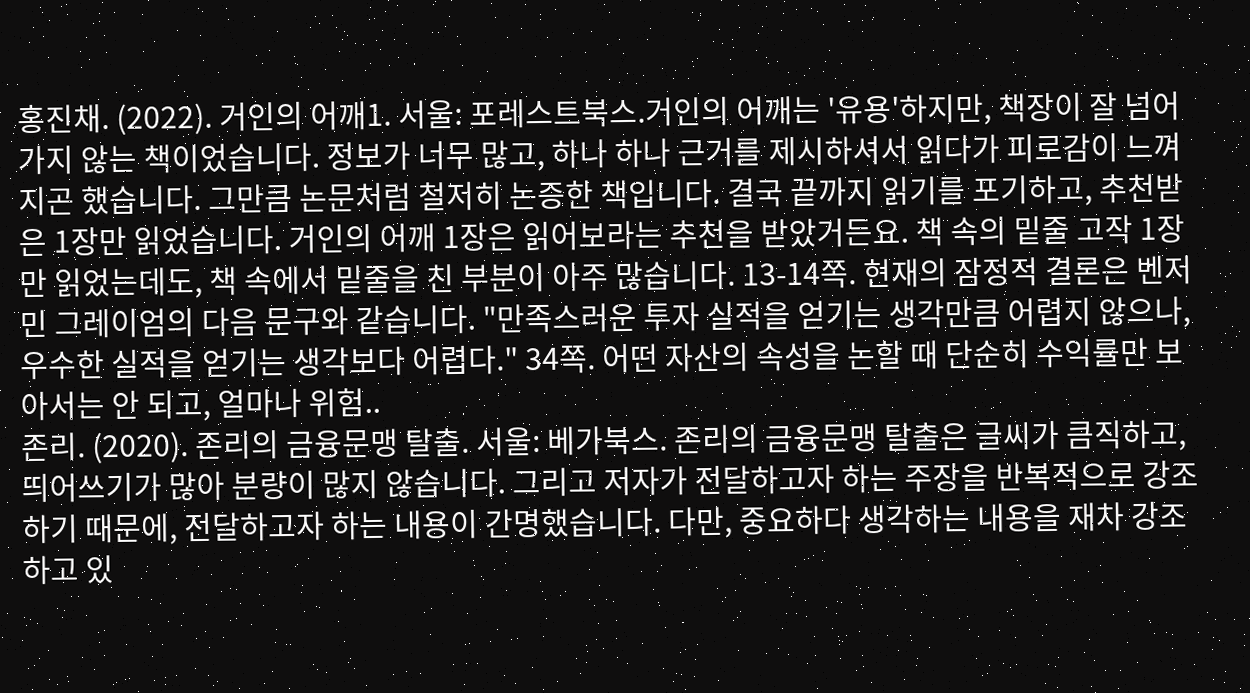홍진채. (2022). 거인의 어깨1. 서울: 포레스트북스.거인의 어깨는 '유용'하지만, 책장이 잘 넘어가지 않는 책이었습니다. 정보가 너무 많고, 하나 하나 근거를 제시하셔서 읽다가 피로감이 느껴지곤 했습니다. 그만큼 논문처럼 철저히 논증한 책입니다. 결국 끝까지 읽기를 포기하고, 추천받은 1장만 읽었습니다. 거인의 어깨 1장은 읽어보라는 추천을 받았거든요. 책 속의 밑줄 고작 1장만 읽었는데도, 책 속에서 밑줄을 친 부분이 아주 많습니다. 13-14쪽. 현재의 잠정적 결론은 벤저민 그레이엄의 다음 문구와 같습니다. "만족스러운 투자 실적을 얻기는 생각만큼 어렵지 않으나, 우수한 실적을 얻기는 생각보다 어렵다." 34쪽. 어떤 자산의 속성을 논할 때 단순히 수익률만 보아서는 안 되고, 얼마나 위험..
존리. (2020). 존리의 금융문맹 탈출. 서울: 베가북스. 존리의 금융문맹 탈출은 글씨가 큼직하고, 띄어쓰기가 많아 분량이 많지 않습니다. 그리고 저자가 전달하고자 하는 주장을 반복적으로 강조하기 때문에, 전달하고자 하는 내용이 간명했습니다. 다만, 중요하다 생각하는 내용을 재차 강조하고 있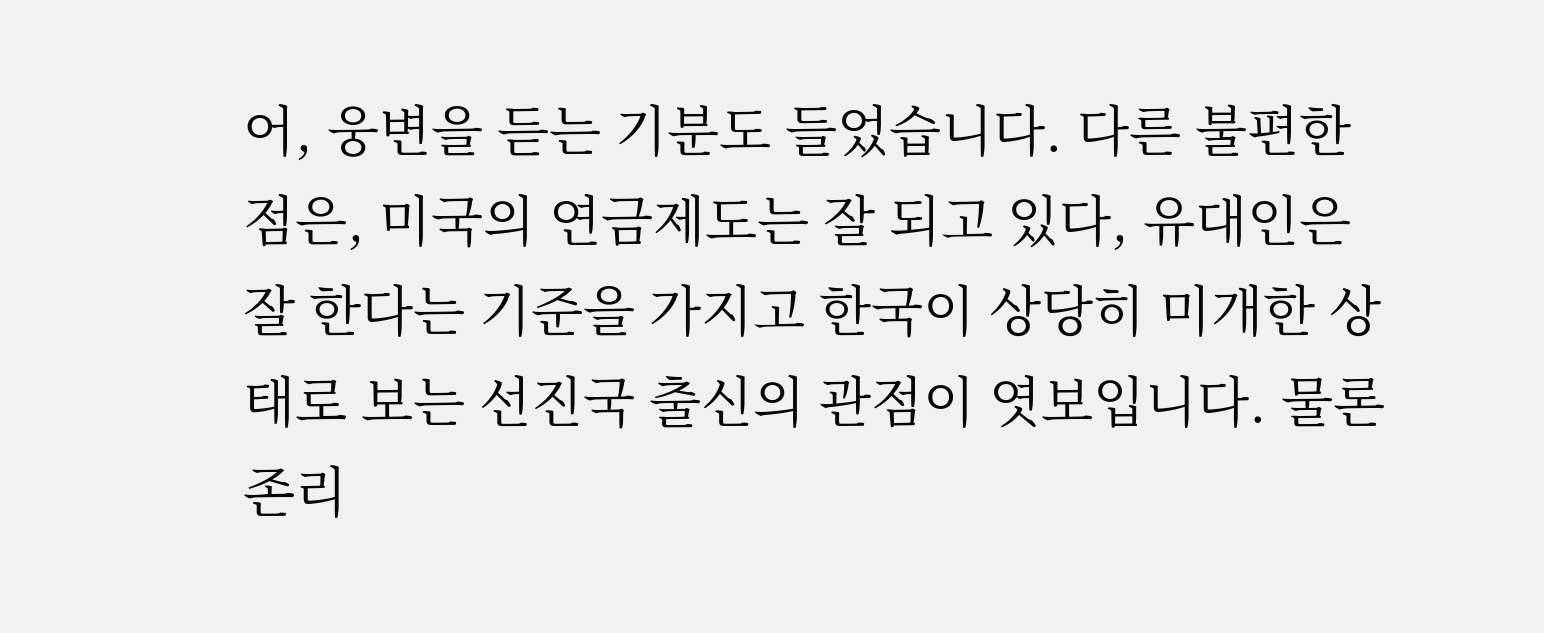어, 웅변을 듣는 기분도 들었습니다. 다른 불편한 점은, 미국의 연금제도는 잘 되고 있다, 유대인은 잘 한다는 기준을 가지고 한국이 상당히 미개한 상태로 보는 선진국 출신의 관점이 엿보입니다. 물론 존리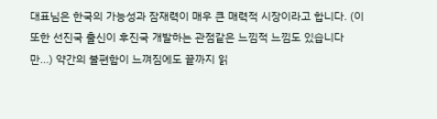대표님은 한국의 가능성과 잠재력이 매우 큰 매력적 시장이라고 합니다. (이 또한 선진국 출신이 후진국 개발하는 관점같은 느낌적 느낌도 있습니다만...) 약간의 불편함이 느껴짐에도 끝까지 읽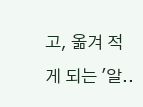고, 옮겨 적게 되는 '알..